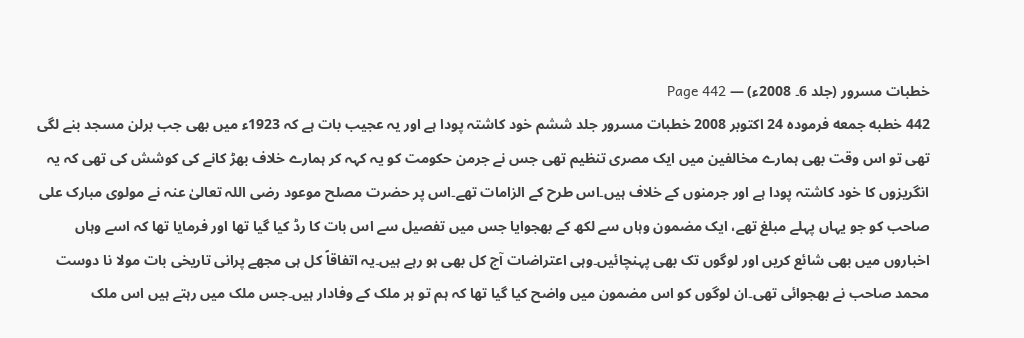خطبات مسرور (جلد 6۔ 2008ء) — Page 442
442 خطبه جمعه فرموده 24 اکتوبر 2008 خطبات مسرور جلد ششم خود کاشتہ پودا ہے اور یہ عجیب بات ہے کہ 1923ء میں بھی جب برلن مسجد بنے لگی تھی تو اس وقت بھی ہمارے مخالفین میں ایک مصری تنظیم تھی جس نے جرمن حکومت کو یہ کہہ کر ہمارے خلاف بھڑ کانے کی کوشش کی تھی کہ یہ انگریزوں کا خود کاشتہ پودا ہے اور جرمنوں کے خلاف ہیں۔اس طرح کے الزامات تھے۔اس پر حضرت مصلح موعود رضی اللہ تعالیٰ عنہ نے مولوی مبارک علی صاحب کو جو یہاں پہلے مبلغ تھے، ایک مضمون وہاں سے لکھ کے بھجوایا جس میں تفصیل سے اس بات کا رڈ کیا گیا تھا اور فرمایا تھا کہ اسے وہاں اخباروں میں بھی شائع کریں اور لوگوں تک بھی پہنچائیں۔وہی اعتراضات آج کل بھی ہو رہے ہیں۔یہ اتفاقاً کل ہی مجھے پرانی تاریخی بات مولا نا دوست محمد صاحب نے بھجوائی تھی۔ان لوگوں کو اس مضمون میں واضح کیا گیا تھا کہ ہم تو ہر ملک کے وفادار ہیں۔جس ملک میں رہتے ہیں اس ملک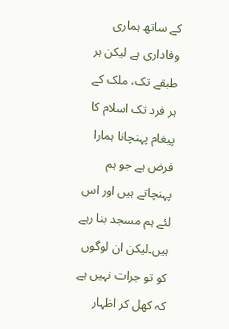کے ساتھ ہماری وفاداری ہے لیکن ہر طبقے تک، ملک کے ہر فرد تک اسلام کا پیغام پہنچانا ہمارا فرض ہے جو ہم پہنچاتے ہیں اور اس لئے ہم مسجد بنا رہے ہیں۔لیکن ان لوگوں کو تو جرات نہیں ہے کہ کھل کر اظہار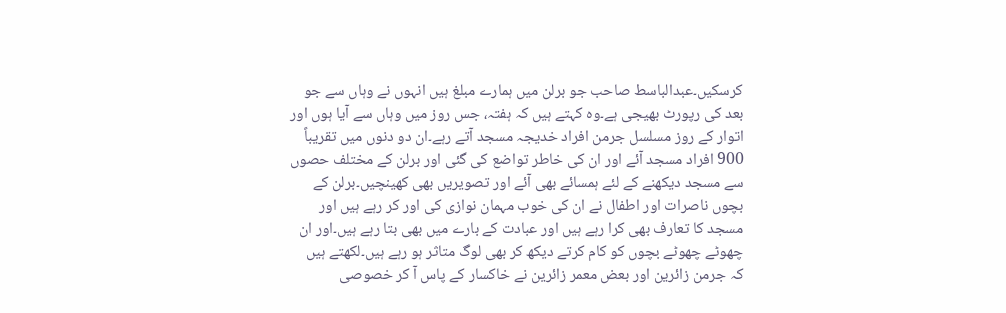کرسکیں۔عبدالباسط صاحب جو برلن میں ہمارے مبلغ ہیں انہوں نے وہاں سے جو بعد کی رپورٹ بھیجی ہے۔وہ کہتے ہیں کہ ہفتہ، جس روز میں وہاں سے آیا ہوں اور اتوار کے روز مسلسل جرمن افراد خدیجہ مسجد آتے رہے۔ان دو دنوں میں تقریباً 900 افراد مسجد آئے اور ان کی خاطر تواضع کی گئی اور برلن کے مختلف حصوں سے مسجد دیکھنے کے لئے ہمسائے بھی آئے اور تصویریں بھی کھینچیں۔برلن کے بچوں ناصرات اور اطفال نے ان کی خوب مہمان نوازی کی اور کر رہے ہیں اور مسجد کا تعارف بھی کرا رہے ہیں اور عبادت کے بارے میں بھی بتا رہے ہیں۔اور ان چھوٹے چھوٹے بچوں کو کام کرتے دیکھ کر بھی لوگ متاثر ہو رہے ہیں۔لکھتے ہیں کہ جرمن زائرین اور بعض معمر زائرین نے خاکسار کے پاس آ کر خصوصی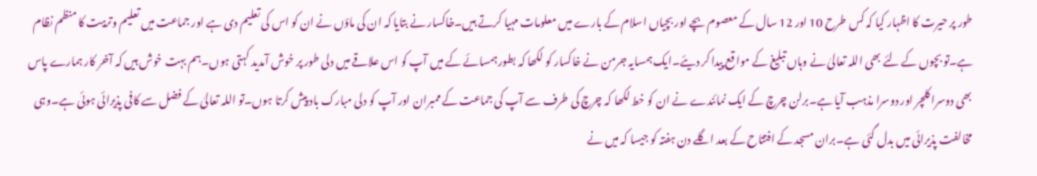طور پر حیرت کا اظہار کیا کہ کس طرح 10 اور 12 سال کے معصوم بچے اور بچیاں اسلام کے بارے میں معلومات مہیا کرتے ہیں۔خاکسار نے بتایا کہ ان کی ماؤں نے ان کو اس کی تعلیم دی ہے اور جماعت میں تعلیم وتربیت کا منظم نظام ہے۔تو بچوں کے لئے بھی اللہ تعالیٰ نے وہاں تبلیغ کے مواقع پیدا کر دیئے۔ایک ہمسایہ جرمن نے خاکسار کو لکھا کہ بطور ہمسائے کے میں آپ کو اس علاقے میں دلی طور پر خوش آمدید کہتی ہوں۔ہم بہت خوش ہیں کہ آخر کار ہمارے پاس بھی دوسرا کلچر اور دوسرا مذہب آیا ہے۔برلن چرچ کے ایک نمائندے نے ان کو خط لکھا کہ چرچ کی طرف سے آپ کی جماعت کے ممبران اور آپ کو دلی مبارک باد پیش کرتا ہوں۔تو اللہ تعالیٰ کے فضل سے کافی پذیرائی ہوئی ہے۔وہی مخالفت پذیرائی میں بدل گئی ہے۔بران مسجد کے افتتاح کے بعد اگلے دن ہفتہ کو جیسا کہ میں نے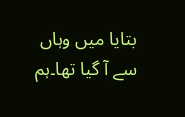بتایا میں وہاں سے آ گیا تھا۔ہم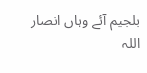بلجیم آئے وہاں انصار اللہ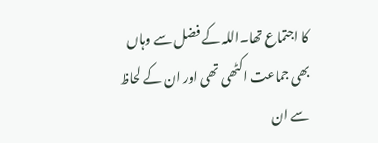کا اجتماع تھا۔اللہ کے فضل سے وہاں بھی جماعت اکٹھی تھی اور ان کے لحاظ سے ان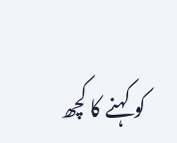کو کہنے کا کچھ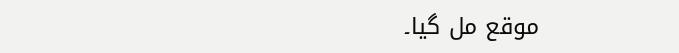موقع مل گیا۔